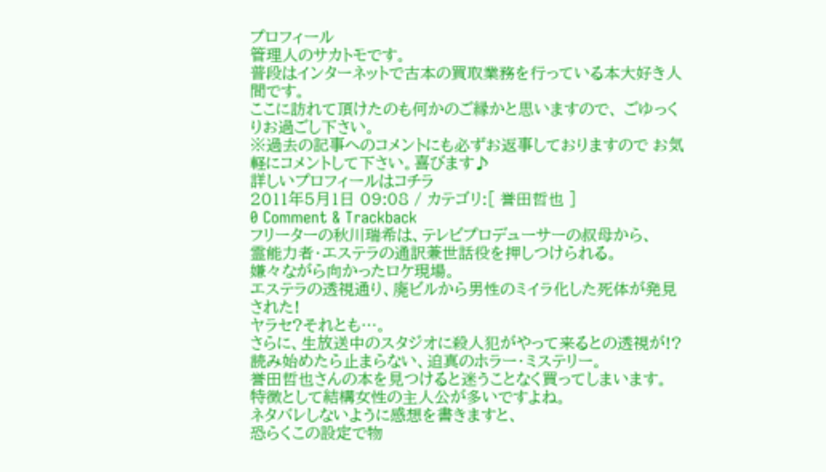プロフィール
管理人のサカトモです。
普段はインターネットで古本の買取業務を行っている本大好き人間です。
ここに訪れて頂けたのも何かのご縁かと思いますので、 ごゆっくりお過ごし下さい。
※過去の記事へのコメントにも必ずお返事しておりますので お気軽にコメントして下さい。喜びます♪
詳しいプロフィールはコチラ
2011年5月1日 09:08 / カテゴリ:[ 誉田哲也 ]
0 Comment & Trackback
フリーターの秋川瑞希は、テレビプロデューサーの叔母から、
霊能力者・エステラの通訳兼世話役を押しつけられる。
嫌々ながら向かったロケ現場。
エステラの透視通り、廃ビルから男性のミイラ化した死体が発見された!
ヤラセ?それとも…。
さらに、生放送中のスタジオに殺人犯がやって来るとの透視が!?
読み始めたら止まらない、迫真のホラー・ミステリー。
誉田哲也さんの本を見つけると迷うことなく買ってしまいます。
特徴として結構女性の主人公が多いですよね。
ネタバレしないように感想を書きますと、
恐らくこの設定で物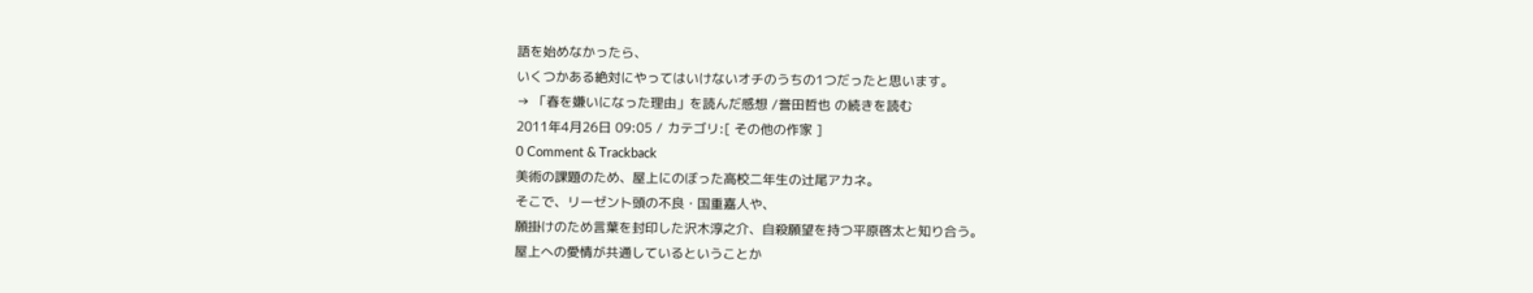語を始めなかったら、
いくつかある絶対にやってはいけないオチのうちの1つだったと思います。
→ 「春を嫌いになった理由」を読んだ感想 /誉田哲也 の続きを読む
2011年4月26日 09:05 / カテゴリ:[ その他の作家 ]
0 Comment & Trackback
美術の課題のため、屋上にのぼった高校二年生の辻尾アカネ。
そこで、リーゼント頭の不良・国重嘉人や、
願掛けのため言葉を封印した沢木淳之介、自殺願望を持つ平原啓太と知り合う。
屋上への愛情が共通しているということか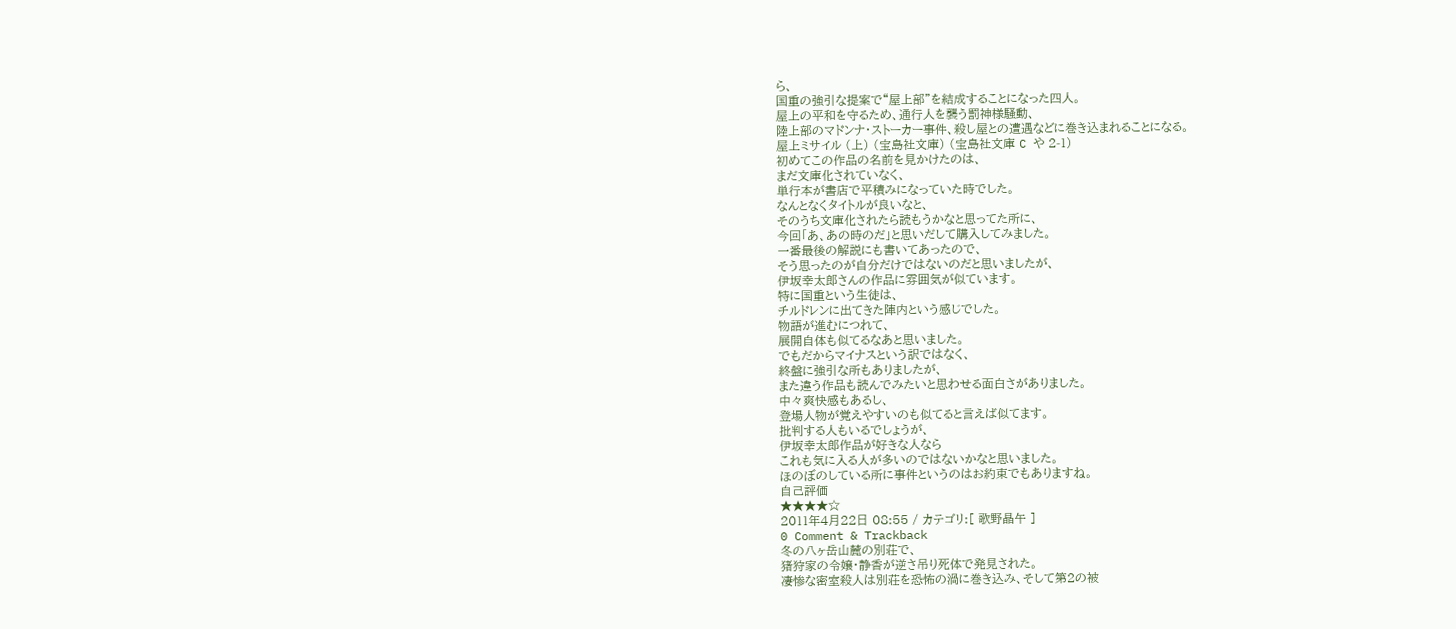ら、
国重の強引な提案で“屋上部”を結成することになった四人。
屋上の平和を守るため、通行人を襲う罰神様騒動、
陸上部のマドンナ・ストーカー事件、殺し屋との遭遇などに巻き込まれることになる。
屋上ミサイル (上) (宝島社文庫) (宝島社文庫 C や 2-1)
初めてこの作品の名前を見かけたのは、
まだ文庫化されていなく、
単行本が書店で平積みになっていた時でした。
なんとなくタイトルが良いなと、
そのうち文庫化されたら読もうかなと思ってた所に、
今回「あ、あの時のだ」と思いだして購入してみました。
一番最後の解説にも書いてあったので、
そう思ったのが自分だけではないのだと思いましたが、
伊坂幸太郎さんの作品に雰囲気が似ています。
特に国重という生徒は、
チルドレンに出てきた陣内という感じでした。
物語が進むにつれて、
展開自体も似てるなあと思いました。
でもだからマイナスという訳ではなく、
終盤に強引な所もありましたが、
また違う作品も読んでみたいと思わせる面白さがありました。
中々爽快感もあるし、
登場人物が覚えやすいのも似てると言えば似てます。
批判する人もいるでしょうが、
伊坂幸太郎作品が好きな人なら
これも気に入る人が多いのではないかなと思いました。
ほのぼのしている所に事件というのはお約束でもありますね。
自己評価
★★★★☆
2011年4月22日 08:55 / カテゴリ:[ 歌野晶午 ]
0 Comment & Trackback
冬の八ヶ岳山麓の別荘で、
猪狩家の令嬢・静香が逆さ吊り死体で発見された。
凄惨な密室殺人は別荘を恐怖の渦に巻き込み、そして第2の被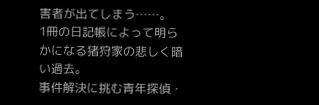害者が出てしまう……。
1冊の日記帳によって明らかになる猪狩家の悲しく暗い過去。
事件解決に挑む青年探偵・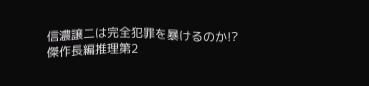信濃譲二は完全犯罪を暴けるのか!?
傑作長編推理第2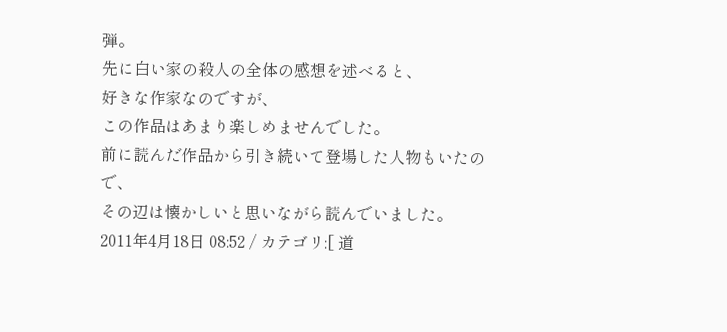弾。
先に白い家の殺人の全体の感想を述べると、
好きな作家なのですが、
この作品はあまり楽しめませんでした。
前に読んだ作品から引き続いて登場した人物もいたので、
その辺は懐かしいと思いながら読んでいました。
2011年4月18日 08:52 / カテゴリ:[ 道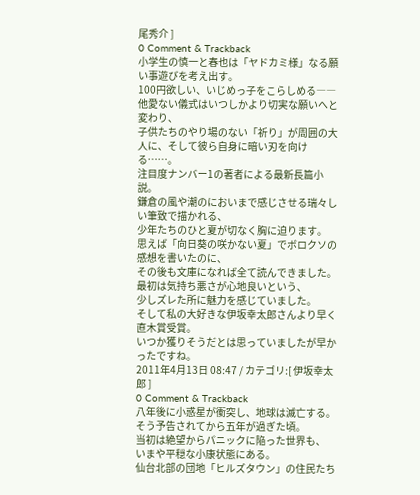尾秀介 ]
0 Comment & Trackback
小学生の慎一と春也は「ヤドカミ様」なる願い事遊びを考え出す。
100円欲しい、いじめっ子をこらしめる――
他愛ない儀式はいつしかより切実な願いへと変わり、
子供たちのやり場のない「祈り」が周囲の大人に、そして彼ら自身に暗い刃を向ける……。
注目度ナンバー1の著者による最新長篇小説。
鎌倉の風や潮のにおいまで感じさせる瑞々しい筆致で描かれる、
少年たちのひと夏が切なく胸に迫ります。
思えば「向日葵の咲かない夏」でボロクソの感想を書いたのに、
その後も文庫になれば全て読んできました。
最初は気持ち悪さが心地良いという、
少しズレた所に魅力を感じていました。
そして私の大好きな伊坂幸太郎さんより早く直木賞受賞。
いつか獲りそうだとは思っていましたが早かったですね。
2011年4月13日 08:47 / カテゴリ:[ 伊坂幸太郎 ]
0 Comment & Trackback
八年後に小惑星が衝突し、地球は滅亡する。
そう予告されてから五年が過ぎた頃。
当初は絶望からパニックに陥った世界も、
いまや平穏な小康状態にある。
仙台北部の団地「ヒルズタウン」の住民たち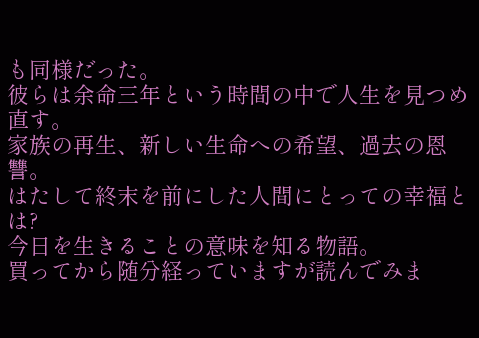も同様だった。
彼らは余命三年という時間の中で人生を見つめ直す。
家族の再生、新しい生命への希望、過去の恩讐。
はたして終末を前にした人間にとっての幸福とは?
今日を生きることの意味を知る物語。
買ってから随分経っていますが読んでみま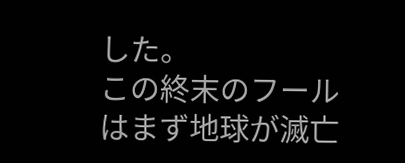した。
この終末のフールはまず地球が滅亡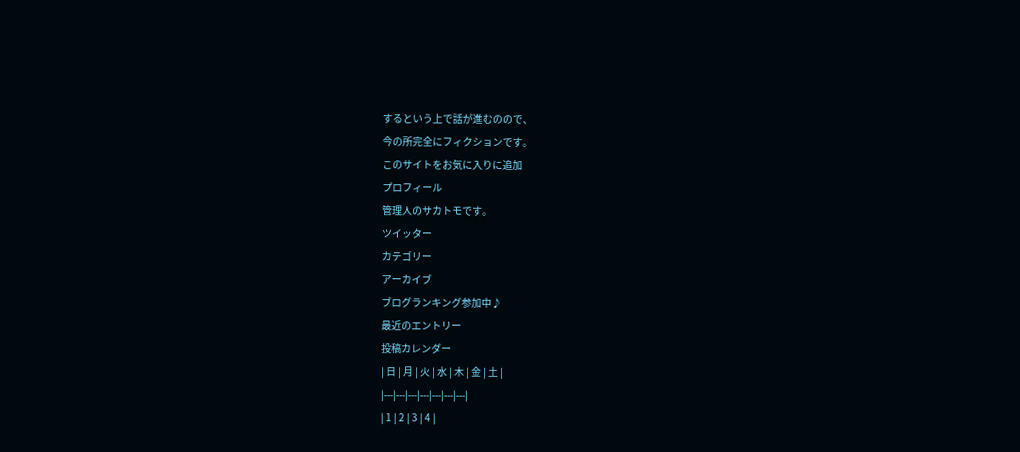するという上で話が進むのので、
今の所完全にフィクションです。
このサイトをお気に入りに追加
プロフィール
管理人のサカトモです。
ツイッター
カテゴリー
アーカイブ
ブログランキング参加中♪
最近のエントリー
投稿カレンダー
| 日 | 月 | 火 | 水 | 木 | 金 | 土 |
|---|---|---|---|---|---|---|
| 1 | 2 | 3 | 4 |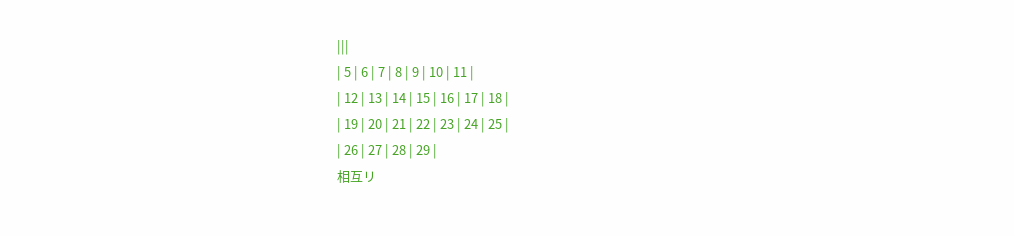|||
| 5 | 6 | 7 | 8 | 9 | 10 | 11 |
| 12 | 13 | 14 | 15 | 16 | 17 | 18 |
| 19 | 20 | 21 | 22 | 23 | 24 | 25 |
| 26 | 27 | 28 | 29 |
相互リ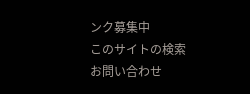ンク募集中
このサイトの検索
お問い合わせ